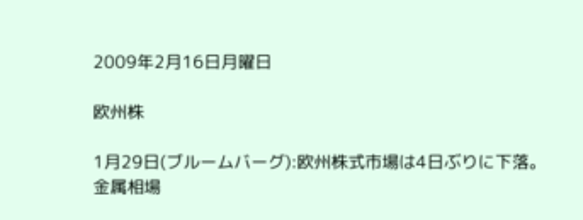2009年2月16日月曜日

欧州株

1月29日(ブルームバーグ):欧州株式市場は4日ぶりに下落。
金属相場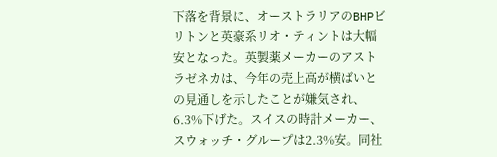下落を背景に、オーストラリアのBHPビリトンと英豪系リオ・ティントは大幅安となった。英製薬メーカーのアストラゼネカは、今年の売上高が横ばいとの見通しを示したことが嫌気され、6.3%下げた。スイスの時計メーカー、スウォッチ・グループは2.3%安。同社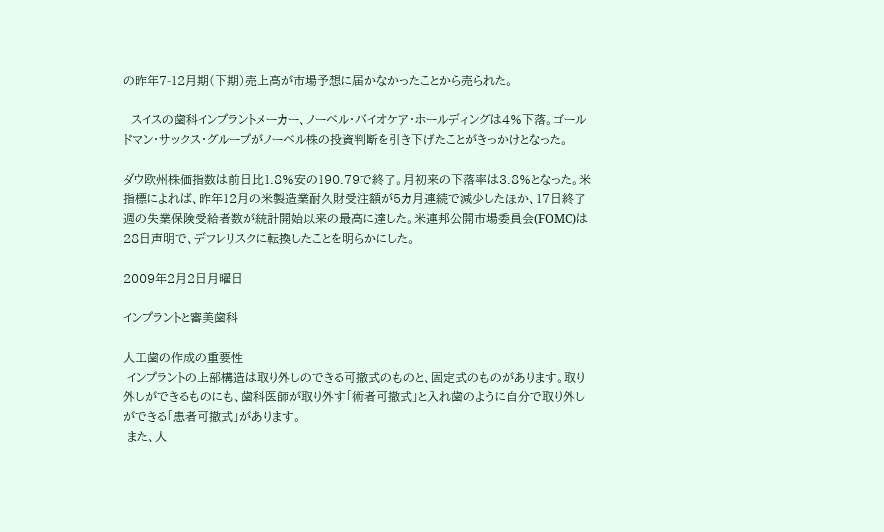の昨年7-12月期(下期)売上高が市場予想に届かなかったことから売られた。

  スイスの歯科インプラントメーカー、ノーベル・バイオケア・ホールディングは4%下落。ゴールドマン・サックス・グループがノーベル株の投資判断を引き下げたことがきっかけとなった。

ダウ欧州株価指数は前日比1.8%安の190.79で終了。月初来の下落率は3.8%となった。米指標によれば、昨年12月の米製造業耐久財受注額が5カ月連続で減少したほか、17日終了週の失業保険受給者数が統計開始以来の最高に達した。米連邦公開市場委員会(FOMC)は28日声明で、デフレリスクに転換したことを明らかにした。

2009年2月2日月曜日

インプラントと審美歯科

人工歯の作成の重要性
 インプラントの上部構造は取り外しのできる可撤式のものと、固定式のものがあります。取り外しができるものにも、歯科医師が取り外す「術者可撤式」と入れ歯のように自分で取り外しができる「患者可撤式」があります。
 また、人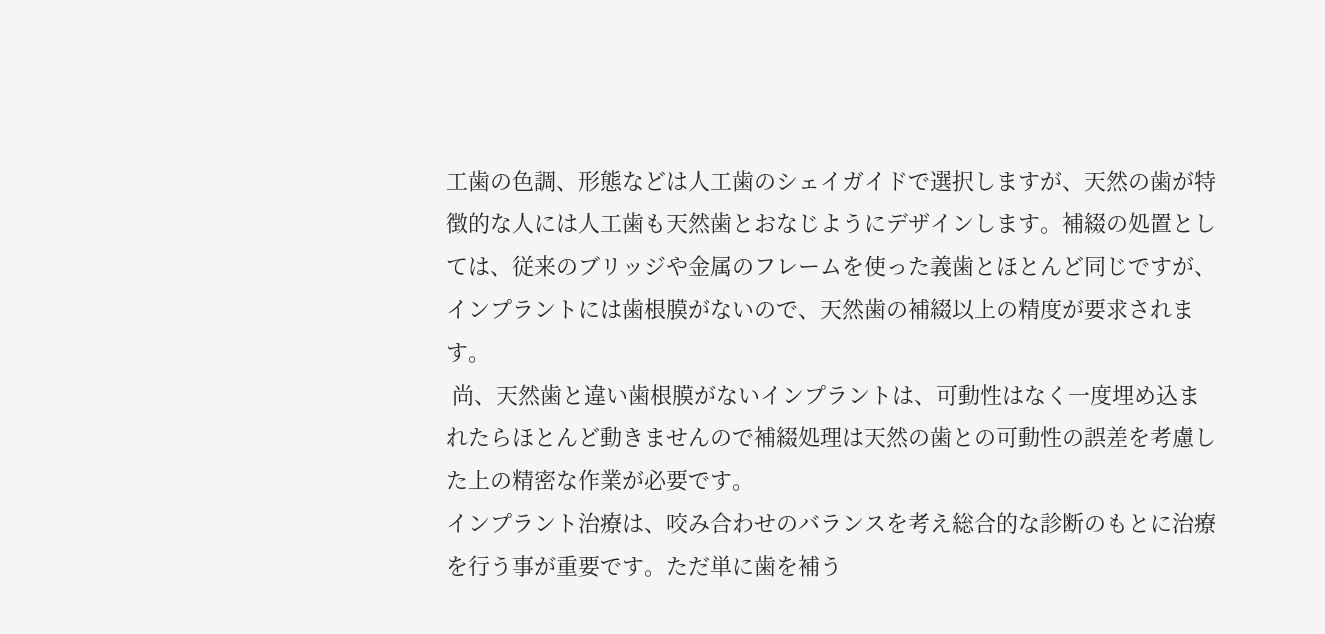工歯の色調、形態などは人工歯のシェイガイドで選択しますが、天然の歯が特徴的な人には人工歯も天然歯とおなじようにデザインします。補綴の処置としては、従来のブリッジや金属のフレームを使った義歯とほとんど同じですが、インプラントには歯根膜がないので、天然歯の補綴以上の精度が要求されます。
 尚、天然歯と違い歯根膜がないインプラントは、可動性はなく一度埋め込まれたらほとんど動きませんので補綴処理は天然の歯との可動性の誤差を考慮した上の精密な作業が必要です。
インプラント治療は、咬み合わせのバランスを考え総合的な診断のもとに治療を行う事が重要です。ただ単に歯を補う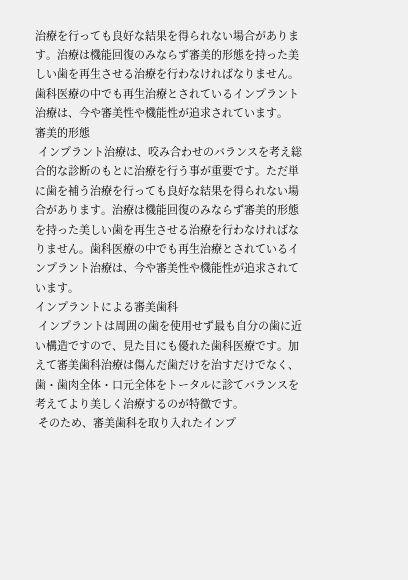治療を行っても良好な結果を得られない場合があります。治療は機能回復のみならず審美的形態を持った美しい歯を再生させる治療を行わなければなりません。歯科医療の中でも再生治療とされているインプラント治療は、今や審美性や機能性が追求されています。
審美的形態
 インプラント治療は、咬み合わせのバランスを考え総合的な診断のもとに治療を行う事が重要です。ただ単に歯を補う治療を行っても良好な結果を得られない場合があります。治療は機能回復のみならず審美的形態を持った美しい歯を再生させる治療を行わなければなりません。歯科医療の中でも再生治療とされているインプラント治療は、今や審美性や機能性が追求されています。
インプラントによる審美歯科
 インプラントは周囲の歯を使用せず最も自分の歯に近い構造ですので、見た目にも優れた歯科医療です。加えて審美歯科治療は傷んだ歯だけを治すだけでなく、歯・歯肉全体・口元全体をトータルに診てバランスを考えてより美しく治療するのが特徴です。
 そのため、審美歯科を取り入れたインプ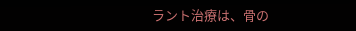ラント治療は、骨の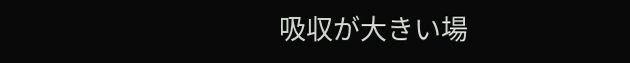吸収が大きい場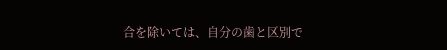合を除いては、自分の歯と区別で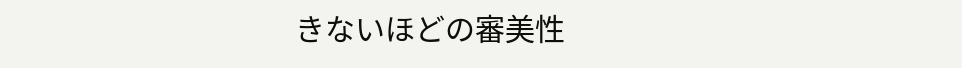きないほどの審美性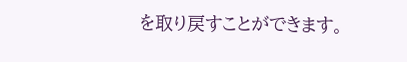を取り戻すことができます。